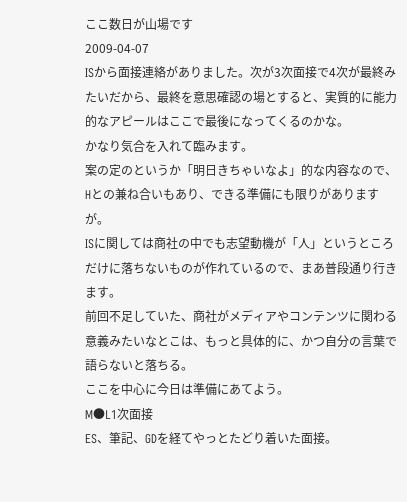ここ数日が山場です
2009-04-07
ISから面接連絡がありました。次が3次面接で4次が最終みたいだから、最終を意思確認の場とすると、実質的に能力的なアピールはここで最後になってくるのかな。
かなり気合を入れて臨みます。
案の定のというか「明日きちゃいなよ」的な内容なので、Hとの兼ね合いもあり、できる準備にも限りがありますが。
ISに関しては商社の中でも志望動機が「人」というところだけに落ちないものが作れているので、まあ普段通り行きます。
前回不足していた、商社がメディアやコンテンツに関わる意義みたいなとこは、もっと具体的に、かつ自分の言葉で語らないと落ちる。
ここを中心に今日は準備にあてよう。
M●L1次面接
ES、筆記、GDを経てやっとたどり着いた面接。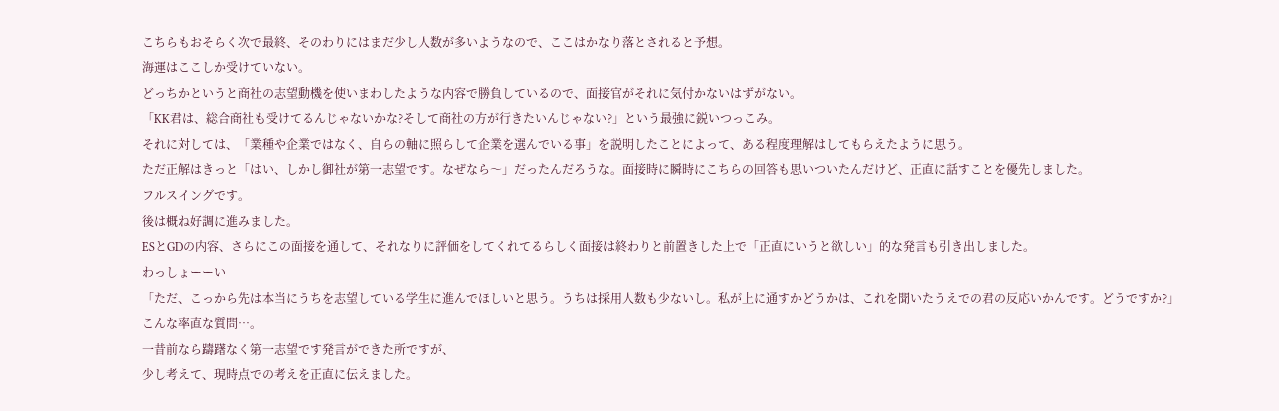こちらもおそらく次で最終、そのわりにはまだ少し人数が多いようなので、ここはかなり落とされると予想。
海運はここしか受けていない。
どっちかというと商社の志望動機を使いまわしたような内容で勝負しているので、面接官がそれに気付かないはずがない。
「KK君は、総合商社も受けてるんじゃないかな?そして商社の方が行きたいんじゃない?」という最強に鋭いつっこみ。
それに対しては、「業種や企業ではなく、自らの軸に照らして企業を選んでいる事」を説明したことによって、ある程度理解はしてもらえたように思う。
ただ正解はきっと「はい、しかし御社が第一志望です。なぜなら〜」だったんだろうな。面接時に瞬時にこちらの回答も思いついたんだけど、正直に話すことを優先しました。
フルスイングです。
後は概ね好調に進みました。
ESとGDの内容、さらにこの面接を通して、それなりに評価をしてくれてるらしく面接は終わりと前置きした上で「正直にいうと欲しい」的な発言も引き出しました。
わっしょーーい
「ただ、こっから先は本当にうちを志望している学生に進んでほしいと思う。うちは採用人数も少ないし。私が上に通すかどうかは、これを聞いたうえでの君の反応いかんです。どうですか?」
こんな率直な質問…。
一昔前なら躊躇なく第一志望です発言ができた所ですが、
少し考えて、現時点での考えを正直に伝えました。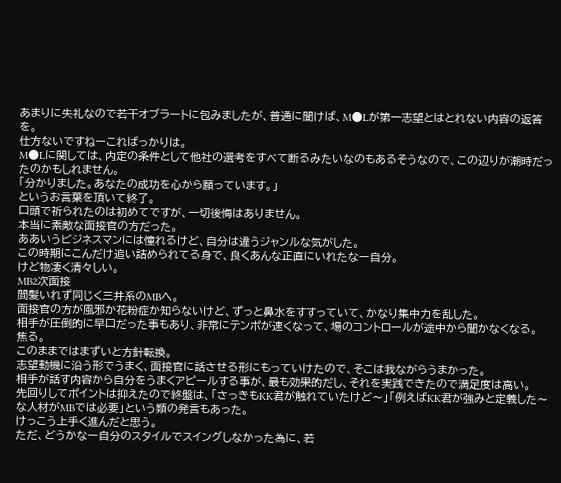あまりに失礼なので若干オブラートに包みましたが、普通に聞けば、M●Lが第一志望とはとれない内容の返答を。
仕方ないですねーこればっかりは。
M●Lに関しては、内定の条件として他社の選考をすべて断るみたいなのもあるそうなので、この辺りが潮時だったのかもしれません。
「分かりました。あなたの成功を心から願っています。」
というお言葉を頂いて終了。
口頭で祈られたのは初めてですが、一切後悔はありません。
本当に素敵な面接官の方だった。
ああいうビジネスマンには憧れるけど、自分は違うジャンルな気がした。
この時期にこんだけ追い詰められてる身で、良くあんな正直にいれたなー自分。
けど物凄く清々しい。
MB2次面接
間髪いれず同じく三井系のMBへ。
面接官の方が風邪か花粉症か知らないけど、ずっと鼻水をすすっていて、かなり集中力を乱した。
相手が圧倒的に早口だった事もあり、非常にテンポが速くなって、場のコントロールが途中から聞かなくなる。
焦る。
このままではまずいと方針転換。
志望動機に沿う形でうまく、面接官に話させる形にもっていけたので、そこは我ながらうまかった。
相手が話す内容から自分をうまくアピールする事が、最も効果的だし、それを実践できたので満足度は高い。
先回りしてポイントは抑えたので終盤は、「さっきもKK君が触れていたけど〜」「例えばKK君が強みと定義した〜な人材がMBでは必要」という類の発言もあった。
けっこう上手く進んだと思う。
ただ、どうかなー自分のスタイルでスイングしなかった為に、若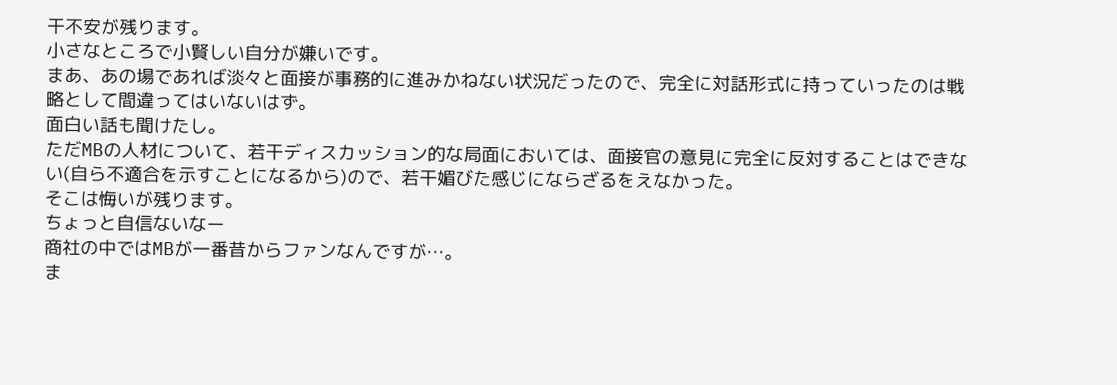干不安が残ります。
小さなところで小賢しい自分が嫌いです。
まあ、あの場であれば淡々と面接が事務的に進みかねない状況だったので、完全に対話形式に持っていったのは戦略として間違ってはいないはず。
面白い話も聞けたし。
ただMBの人材について、若干ディスカッション的な局面においては、面接官の意見に完全に反対することはできない(自ら不適合を示すことになるから)ので、若干媚びた感じにならざるをえなかった。
そこは悔いが残ります。
ちょっと自信ないなー
商社の中ではMBが一番昔からファンなんですが…。
ま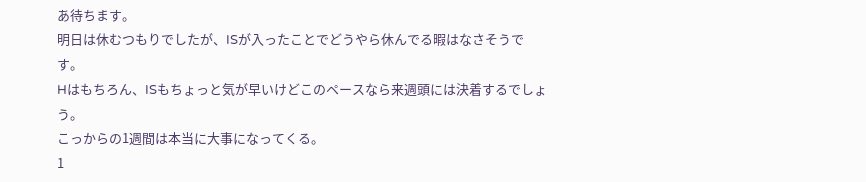あ待ちます。
明日は休むつもりでしたが、ISが入ったことでどうやら休んでる暇はなさそうです。
Hはもちろん、ISもちょっと気が早いけどこのペースなら来週頭には決着するでしょう。
こっからの1週間は本当に大事になってくる。
1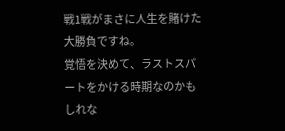戦1戦がまさに人生を賭けた大勝負ですね。
覚悟を決めて、ラストスパートをかける時期なのかもしれな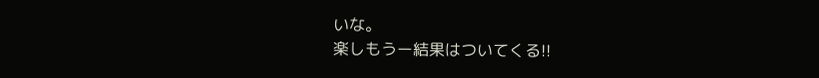いな。
楽しもうー結果はついてくる!!